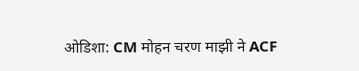ओडिशा: CM मोहन चरण माझी ने ACF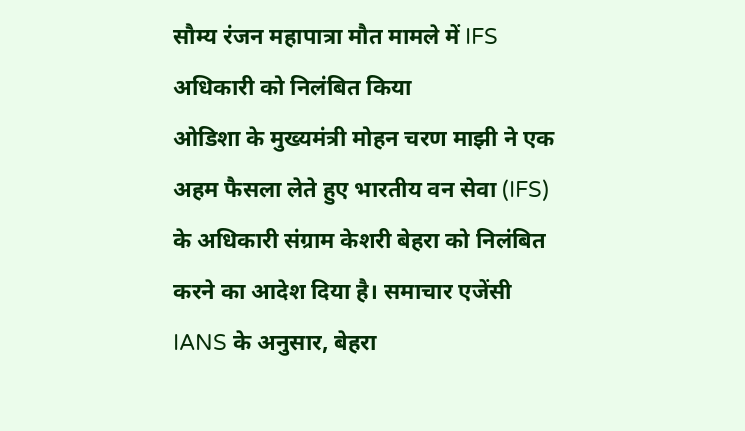सौम्य रंजन महापात्रा मौत मामले में IFS अधिकारी को निलंबित किया
ओडिशा के मुख्यमंत्री मोहन चरण माझी ने एक अहम फैसला लेते हुए भारतीय वन सेवा (IFS) के अधिकारी संग्राम केशरी बेहरा को निलंबित करने का आदेश दिया है। समाचार एजेंसी IANS के अनुसार, बेहरा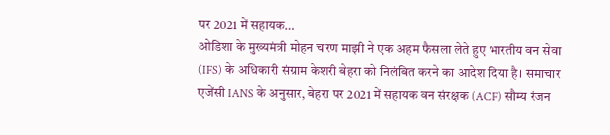पर 2021 में सहायक…
ओडिशा के मुख्यमंत्री मोहन चरण माझी ने एक अहम फैसला लेते हुए भारतीय वन सेवा (IFS) के अधिकारी संग्राम केशरी बेहरा को निलंबित करने का आदेश दिया है। समाचार एजेंसी IANS के अनुसार, बेहरा पर 2021 में सहायक वन संरक्षक (ACF) सौम्य रंजन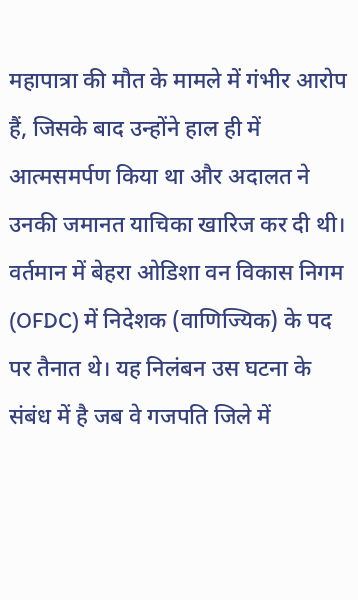महापात्रा की मौत के मामले में गंभीर आरोप हैं, जिसके बाद उन्होंने हाल ही में आत्मसमर्पण किया था और अदालत ने उनकी जमानत याचिका खारिज कर दी थी।
वर्तमान में बेहरा ओडिशा वन विकास निगम (OFDC) में निदेशक (वाणिज्यिक) के पद पर तैनात थे। यह निलंबन उस घटना के संबंध में है जब वे गजपति जिले में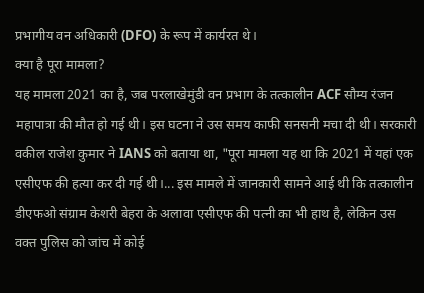प्रभागीय वन अधिकारी (DFO) के रूप में कार्यरत थे।
क्या है पूरा मामला?
यह मामला 2021 का है, जब परलाखेमुंडी वन प्रभाग के तत्कालीन ACF सौम्य रंजन महापात्रा की मौत हो गई थी। इस घटना ने उस समय काफी सनसनी मचा दी थी। सरकारी वकील राजेश कुमार ने IANS को बताया था, "पूरा मामला यह था कि 2021 में यहां एक एसीएफ की हत्या कर दी गई थी।... इस मामले में जानकारी सामने आई थी कि तत्कालीन डीएफओ संग्राम केशरी बेहरा के अलावा एसीएफ की पत्नी का भी हाथ है, लेकिन उस वक्त पुलिस को जांच में कोई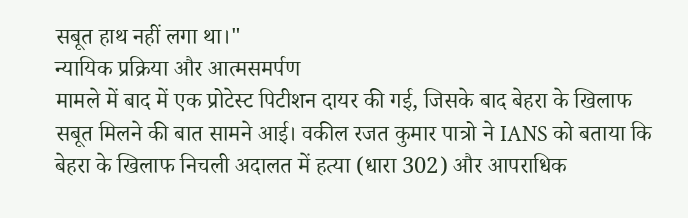सबूत हाथ नहीं लगा था।"
न्यायिक प्रक्रिया और आत्मसमर्पण
मामले में बाद में एक प्रोटेस्ट पिटीशन दायर की गई, जिसके बाद बेहरा के खिलाफ सबूत मिलने की बात सामने आई। वकील रजत कुमार पात्रो ने IANS को बताया कि बेहरा के खिलाफ निचली अदालत में हत्या (धारा 302) और आपराधिक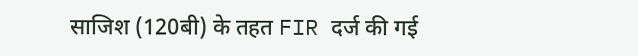साजिश (120बी) के तहत FIR दर्ज की गई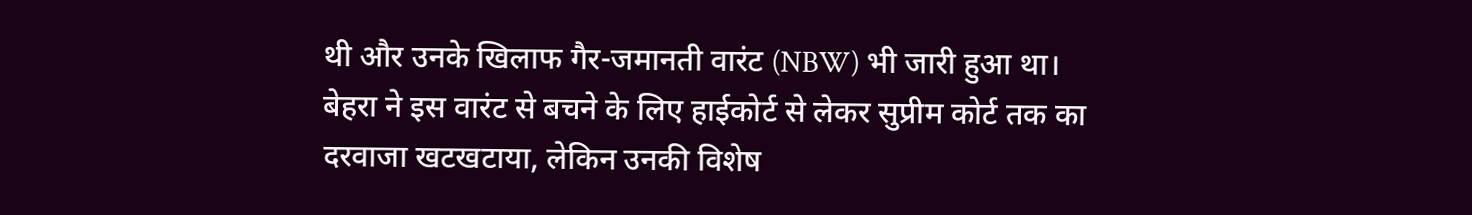थी और उनके खिलाफ गैर-जमानती वारंट (NBW) भी जारी हुआ था।
बेहरा ने इस वारंट से बचने के लिए हाईकोर्ट से लेकर सुप्रीम कोर्ट तक का दरवाजा खटखटाया, लेकिन उनकी विशेष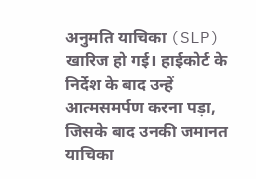अनुमति याचिका (SLP) खारिज हो गई। हाईकोर्ट के निर्देश के बाद उन्हें आत्मसमर्पण करना पड़ा, जिसके बाद उनकी जमानत याचिका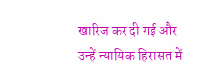खारिज कर दी गई और उन्हें न्यायिक हिरासत में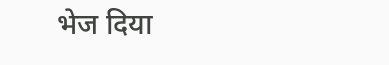भेज दिया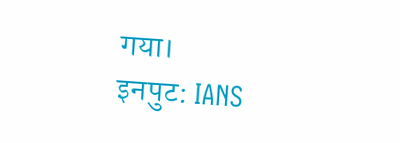गया।
इनपुट: IANS